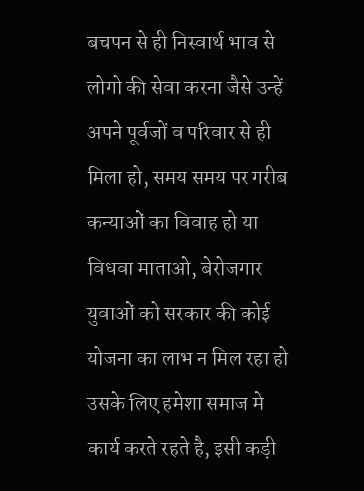बचपन से ही निस्वार्थ भाव से लोगो की सेवा करना जैसे उन्हें अपने पूर्वजों व परिवार से ही मिला हो, समय समय पर गरीब कन्याओं का विवाह हो या विधवा माताओ, बेरोजगार युवाओं को सरकार की कोई योजना का लाभ न मिल रहा हो उसके लिए हमेशा समाज मे कार्य करते रहते है, इसी कड़ी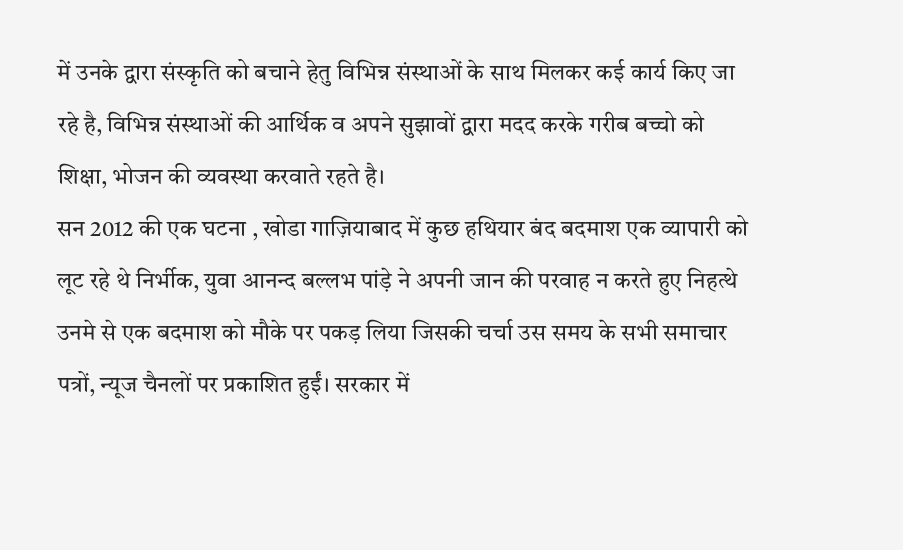में उनके द्वारा संस्कृति को बचाने हेतु विभिन्न संस्थाओं के साथ मिलकर कई कार्य किए जा रहे है, विभिन्न संस्थाओं की आर्थिक व अपने सुझावों द्वारा मदद करके गरीब बच्चो को शिक्षा, भोजन की व्यवस्था करवाते रहते है।
सन 2012 की एक घटना , खोडा गाज़ियाबाद में कुछ हथियार बंद बदमाश एक व्यापारी को लूट रहे थे निर्भीक, युवा आनन्द बल्लभ पांड़े ने अपनी जान की परवाह न करते हुए निहत्थे उनमे से एक बदमाश को मौके पर पकड़ लिया जिसकी चर्चा उस समय के सभी समाचार पत्रों, न्यूज चैनलों पर प्रकाशित हुईं। सरकार में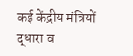कई केंद्रीय मंत्रियों द्धारा व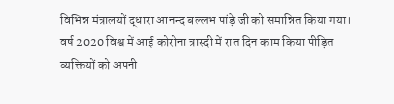विभिन्न मंत्रालयों द्धारा आनन्द बल्लभ पांड़े जी को समान्नित किया गया।
वर्ष 2020 विश्व में आई कोरोना त्रास्दी में रात दिन काम किया पीड़ित व्यक्तियों को अपनी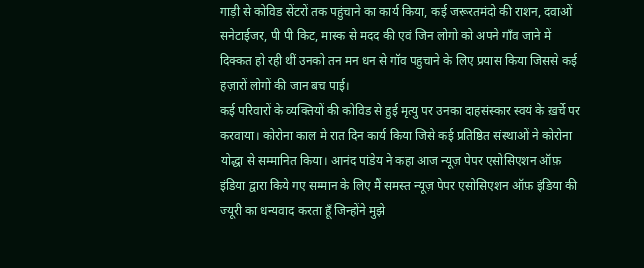गाड़ी से कोविड सेंटरों तक पहुंचाने का कार्य किया, कई जरूरतमंदो की राशन, दवाओं सनेटाईजर, पी पी किट, मास्क से मदद की एवं जिन लोगो को अपने गाँव जाने में दिक्कत हो रही थीं उनको तन मन धन से गॉव पहुचाने के लिए प्रयास किया जिससे कई हज़ारों लोगों की जान बच पाई।
कई परिवारों के व्यक्तियों की कोविड से हुई मृत्यु पर उनका दाहसंस्कार स्वयं के ख़र्चे पर करवाया। कोरोना काल मे रात दिन कार्य किया जिसे कई प्रतिष्ठित संस्थाओं ने कोरोना योद्धा से सम्मानित किया। आनंद पांडेय ने कहा आज न्यूज़ पेपर एसोसिएशन ऑफ़ इंडिया द्वारा किये गए सम्मान के लिए मैं समस्त न्यूज़ पेपर एसोसिएशन ऑफ़ इंडिया की ज्यूरी का धन्यवाद करता हूँ जिन्होंने मुझे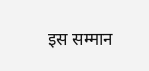इस सम्मान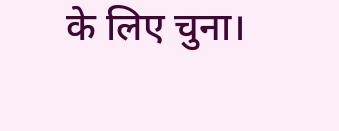के लिए चुना।